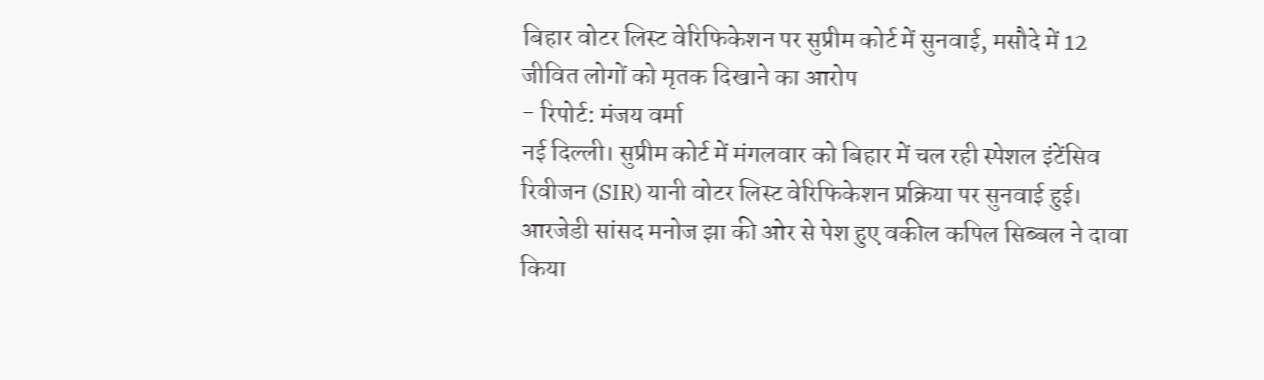बिहार वोटर लिस्ट वेरिफिकेशन पर सुप्रीम कोर्ट में सुनवाई, मसौदे में 12 जीवित लोगों को मृतक दिखाने का आरोप
- रिपोर्ट: मंजय वर्मा
नई दिल्ली। सुप्रीम कोर्ट में मंगलवार को बिहार में चल रही स्पेशल इंटेंसिव रिवीजन (SIR) यानी वोटर लिस्ट वेरिफिकेशन प्रक्रिया पर सुनवाई हुई। आरजेडी सांसद मनोज झा की ओर से पेश हुए वकील कपिल सिब्बल ने दावा किया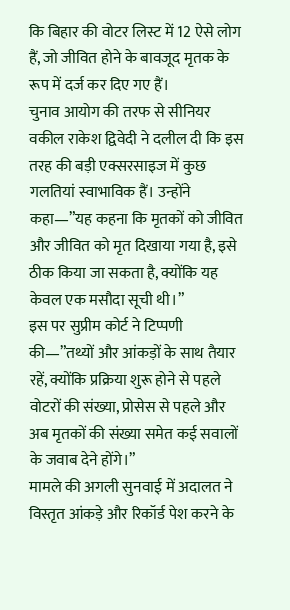कि बिहार की वोटर लिस्ट में 12 ऐसे लोग हैं, जो जीवित होने के बावजूद मृतक के रूप में दर्ज कर दिए गए हैं।
चुनाव आयोग की तरफ से सीनियर वकील राकेश द्विवेदी ने दलील दी कि इस तरह की बड़ी एक्सरसाइज में कुछ गलतियां स्वाभाविक हैं। उन्होंने कहा—”यह कहना कि मृतकों को जीवित और जीवित को मृत दिखाया गया है, इसे ठीक किया जा सकता है, क्योंकि यह केवल एक मसौदा सूची थी।”
इस पर सुप्रीम कोर्ट ने टिप्पणी की—”तथ्यों और आंकड़ों के साथ तैयार रहें, क्योंकि प्रक्रिया शुरू होने से पहले वोटरों की संख्या, प्रोसेस से पहले और अब मृतकों की संख्या समेत कई सवालों के जवाब देने होंगे।”
मामले की अगली सुनवाई में अदालत ने विस्तृत आंकड़े और रिकॉर्ड पेश करने के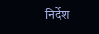निर्देश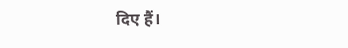दिए हैं।